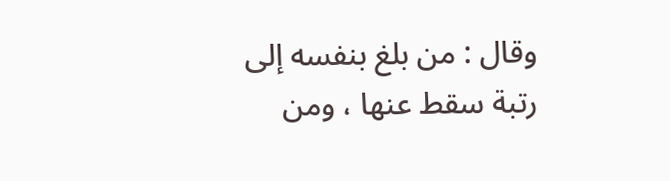وقال : من بلغ بنفسه إلى رتبة سقط عنها ، ومن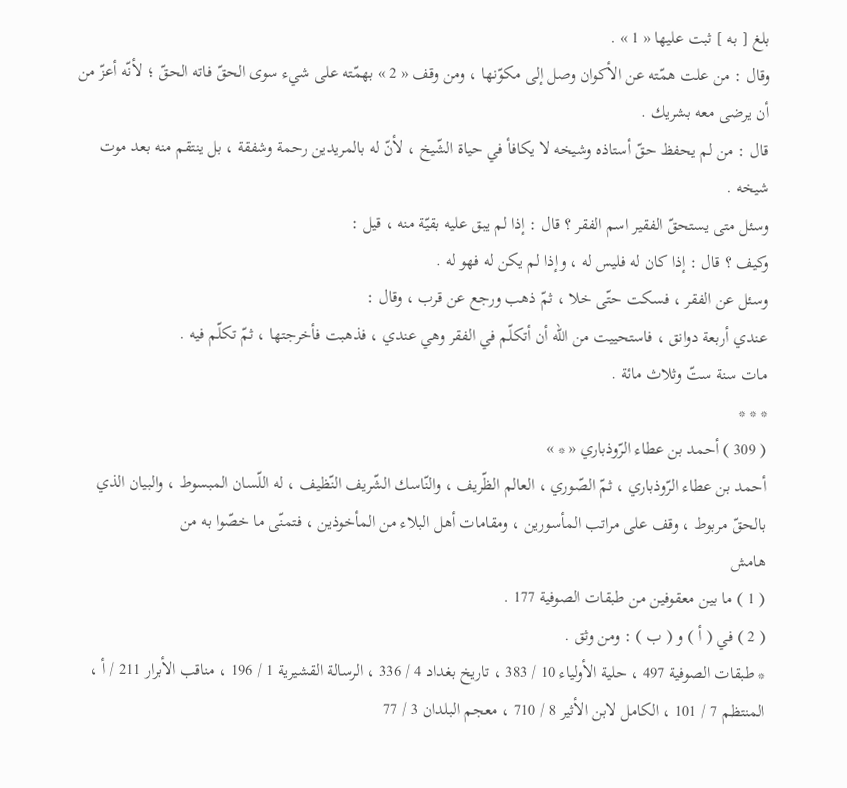بلغ [ به ] ثبت عليها « 1 » .
وقال : من علت همّته عن الأكوان وصل إلى مكوّنها ، ومن وقف « 2 » بهمّته على شيء سوى الحقّ فاته الحقّ ؛ لأنّه أعزّ من أن يرضى معه بشريك .
قال : من لم يحفظ حقّ أستاذه وشيخه لا يكافأ في حياة الشّيخ ، لأنّ له بالمريدين رحمة وشفقة ، بل ينتقم منه بعد موت شيخه .
وسئل متى يستحقّ الفقير اسم الفقر ؟ قال : إذا لم يبق عليه بقيّة منه ، قيل :
وكيف ؟ قال : إذا كان له فليس له ، وإذا لم يكن له فهو له .
وسئل عن الفقر ، فسكت حتّى خلا ، ثمّ ذهب ورجع عن قرب ، وقال :
عندي أربعة دوانق ، فاستحييت من اللّه أن أتكلّم في الفقر وهي عندي ، فذهبت فأخرجتها ، ثمّ تكلّم فيه .
مات سنة ستّ وثلاث مائة .
* * *
( 309 ) أحمد بن عطاء الرّوذباري « * »
أحمد بن عطاء الرّوذباري ، ثمّ الصّوري ، العالم الظّريف ، والنّاسك الشّريف النّظيف ، له اللّسان المبسوط ، والبيان الذي بالحقّ مربوط ، وقف على مراتب المأسورين ، ومقامات أهل البلاء من المأخوذين ، فتمنّى ما خصّوا به من
هامش
( 1 ) ما بين معقوفين من طبقات الصوفية 177 .
( 2 ) في ( أ ) و ( ب ) : ومن وثق .
* طبقات الصوفية 497 ، حلية الأولياء 10 / 383 ، تاريخ بغداد 4 / 336 ، الرسالة القشيرية 1 / 196 ، مناقب الأبرار 211 / أ ، المنتظم 7 / 101 ، الكامل لابن الأثير 8 / 710 ، معجم البلدان 3 / 77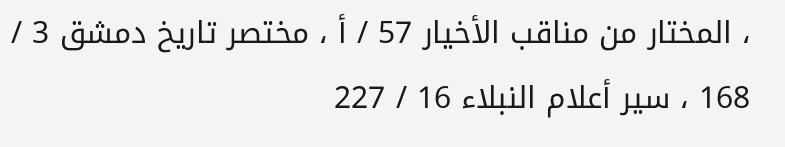، المختار من مناقب الأخيار 57 / أ ، مختصر تاريخ دمشق 3 / 168 ، سير أعلام النبلاء 16 / 227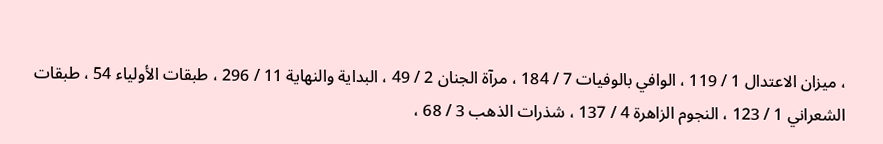، ميزان الاعتدال 1 / 119 ، الوافي بالوفيات 7 / 184 ، مرآة الجنان 2 / 49 ، البداية والنهاية 11 / 296 ، طبقات الأولياء 54 ، طبقات الشعراني 1 / 123 ، النجوم الزاهرة 4 / 137 ، شذرات الذهب 3 / 68 ،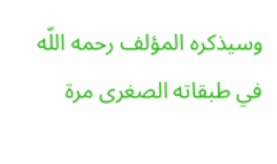وسيذكره المؤلف رحمه اللّه في طبقاته الصغرى مرة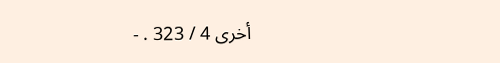أخرى 4 / 323 . -